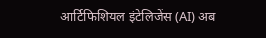आर्टिफिशियल इंटेलिजेंस (AI) अब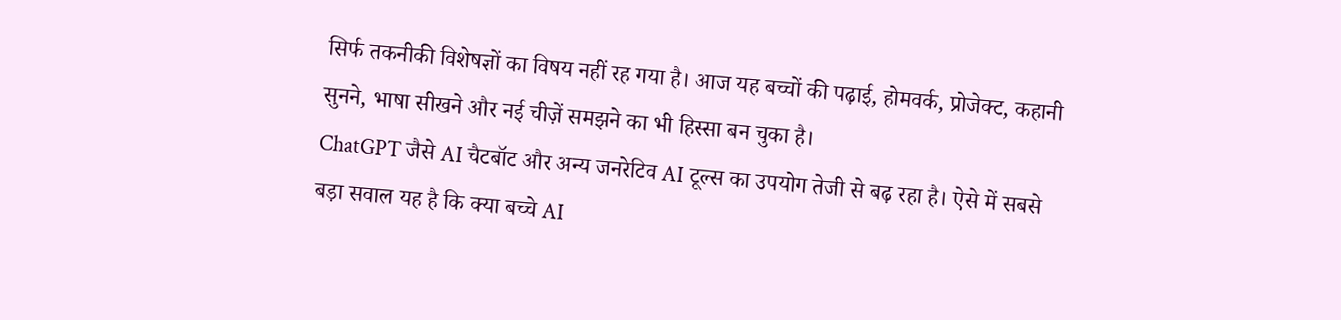सिर्फ तकनीकी विशेषज्ञों का विषय नहीं रह गया है। आज यह बच्चों की पढ़ाई, होमवर्क, प्रोजेक्ट, कहानी सुनने, भाषा सीखने और नई चीज़ें समझने का भी हिस्सा बन चुका है।
ChatGPT जैसे AI चैटबॉट और अन्य जनरेटिव AI टूल्स का उपयोग तेजी से बढ़ रहा है। ऐसे में सबसे बड़ा सवाल यह है कि क्या बच्चे AI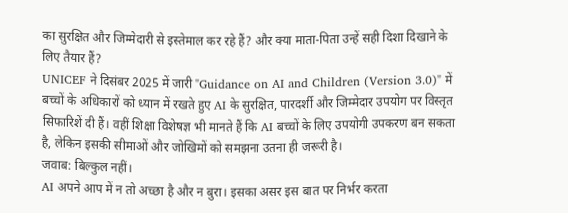का सुरक्षित और जिम्मेदारी से इस्तेमाल कर रहे हैं? और क्या माता-पिता उन्हें सही दिशा दिखाने के लिए तैयार हैं?
UNICEF ने दिसंबर 2025 में जारी "Guidance on AI and Children (Version 3.0)" में बच्चों के अधिकारों को ध्यान में रखते हुए AI के सुरक्षित, पारदर्शी और जिम्मेदार उपयोग पर विस्तृत सिफारिशें दी हैं। वहीं शिक्षा विशेषज्ञ भी मानते हैं कि AI बच्चों के लिए उपयोगी उपकरण बन सकता है, लेकिन इसकी सीमाओं और जोखिमों को समझना उतना ही जरूरी है।
जवाब: बिल्कुल नहीं।
AI अपने आप में न तो अच्छा है और न बुरा। इसका असर इस बात पर निर्भर करता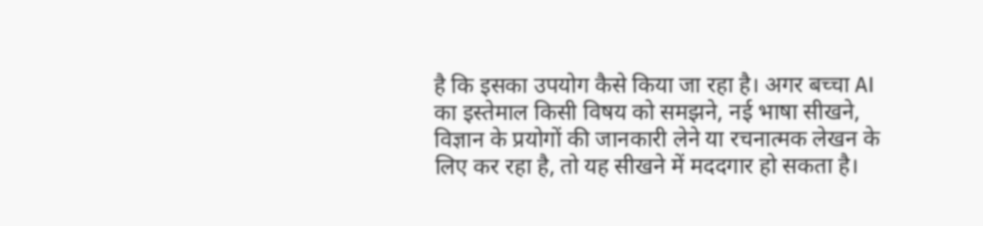है कि इसका उपयोग कैसे किया जा रहा है। अगर बच्चा AI का इस्तेमाल किसी विषय को समझने, नई भाषा सीखने, विज्ञान के प्रयोगों की जानकारी लेने या रचनात्मक लेखन के लिए कर रहा है, तो यह सीखने में मददगार हो सकता है।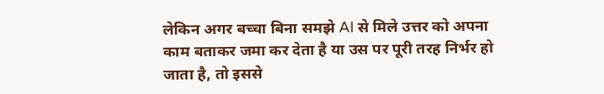लेकिन अगर बच्चा बिना समझे AI से मिले उत्तर को अपना काम बताकर जमा कर देता है या उस पर पूरी तरह निर्भर हो जाता है, तो इससे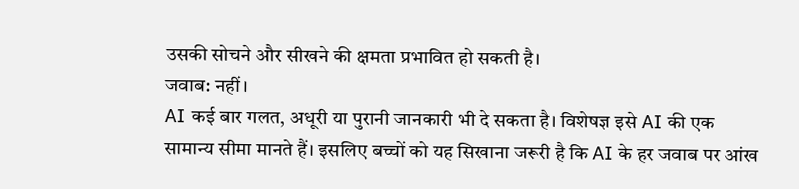उसकी सोचने और सीखने की क्षमता प्रभावित हो सकती है।
जवाब: नहीं।
AI कई बार गलत, अधूरी या पुरानी जानकारी भी दे सकता है। विशेषज्ञ इसे AI की एक सामान्य सीमा मानते हैं। इसलिए बच्चों को यह सिखाना जरूरी है कि AI के हर जवाब पर आंख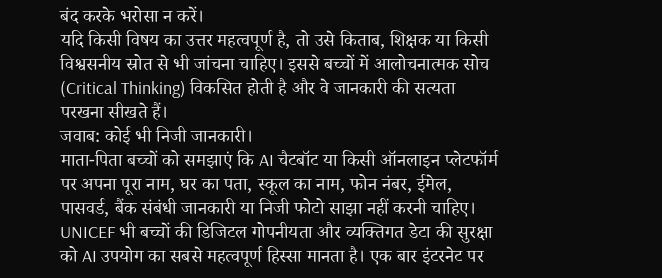बंद करके भरोसा न करें।
यदि किसी विषय का उत्तर महत्वपूर्ण है, तो उसे किताब, शिक्षक या किसी विश्वसनीय स्रोत से भी जांचना चाहिए। इससे बच्चों में आलोचनात्मक सोच (Critical Thinking) विकसित होती है और वे जानकारी की सत्यता परखना सीखते हैं।
जवाब: कोई भी निजी जानकारी।
माता-पिता बच्चों को समझाएं कि AI चैटबॉट या किसी ऑनलाइन प्लेटफॉर्म पर अपना पूरा नाम, घर का पता, स्कूल का नाम, फोन नंबर, ईमेल, पासवर्ड, बैंक संबंधी जानकारी या निजी फोटो साझा नहीं करनी चाहिए।
UNICEF भी बच्चों की डिजिटल गोपनीयता और व्यक्तिगत डेटा की सुरक्षा को AI उपयोग का सबसे महत्वपूर्ण हिस्सा मानता है। एक बार इंटरनेट पर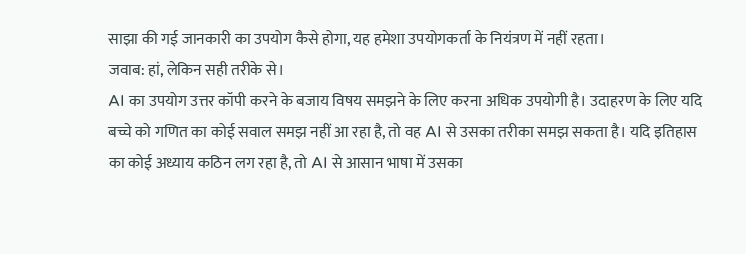साझा की गई जानकारी का उपयोग कैसे होगा, यह हमेशा उपयोगकर्ता के नियंत्रण में नहीं रहता।
जवाब: हां, लेकिन सही तरीके से।
AI का उपयोग उत्तर कॉपी करने के बजाय विषय समझने के लिए करना अधिक उपयोगी है। उदाहरण के लिए यदि बच्चे को गणित का कोई सवाल समझ नहीं आ रहा है, तो वह AI से उसका तरीका समझ सकता है। यदि इतिहास का कोई अध्याय कठिन लग रहा है, तो AI से आसान भाषा में उसका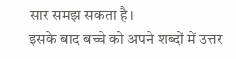सार समझ सकता है।
इसके बाद बच्चे को अपने शब्दों में उत्तर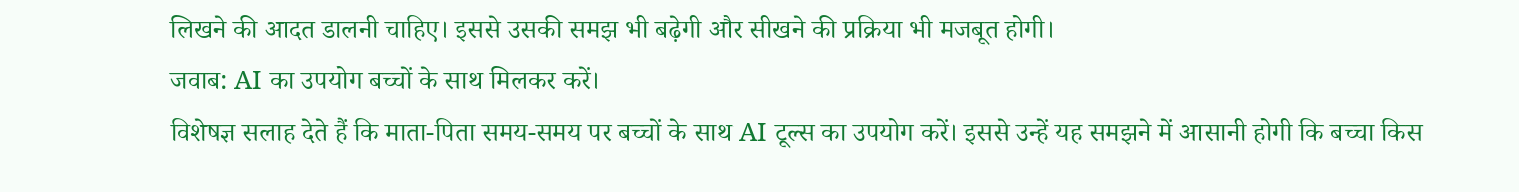लिखने की आदत डालनी चाहिए। इससे उसकी समझ भी बढ़ेगी और सीखने की प्रक्रिया भी मजबूत होगी।
जवाब: AI का उपयोग बच्चों के साथ मिलकर करें।
विशेषज्ञ सलाह देते हैं कि माता-पिता समय-समय पर बच्चों के साथ AI टूल्स का उपयोग करें। इससे उन्हें यह समझने में आसानी होगी कि बच्चा किस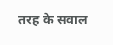तरह के सवाल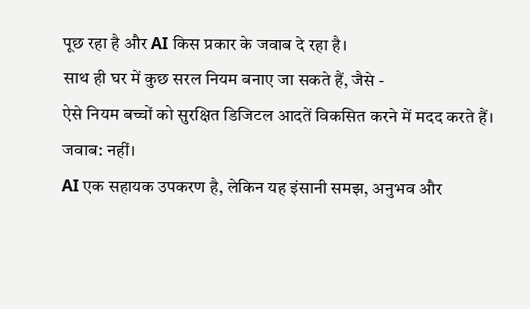पूछ रहा है और AI किस प्रकार के जवाब दे रहा है।
साथ ही घर में कुछ सरल नियम बनाए जा सकते हैं, जैसे -
ऐसे नियम बच्चों को सुरक्षित डिजिटल आदतें विकसित करने में मदद करते हैं।
जवाब: नहीं।
AI एक सहायक उपकरण है, लेकिन यह इंसानी समझ, अनुभव और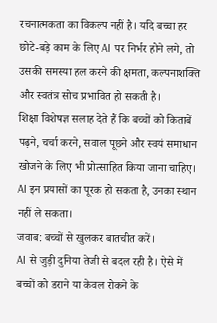रचनात्मकता का विकल्प नहीं है। यदि बच्चा हर छोटे-बड़े काम के लिए AI पर निर्भर होने लगे, तो उसकी समस्या हल करने की क्षमता, कल्पनाशक्ति और स्वतंत्र सोच प्रभावित हो सकती है।
शिक्षा विशेषज्ञ सलाह देते हैं कि बच्चों को किताबें पढ़ने, चर्चा करने, सवाल पूछने और स्वयं समाधान खोजने के लिए भी प्रोत्साहित किया जाना चाहिए। AI इन प्रयासों का पूरक हो सकता है, उनका स्थान नहीं ले सकता।
जवाब: बच्चों से खुलकर बातचीत करें।
AI से जुड़ी दुनिया तेजी से बदल रही है। ऐसे में बच्चों को डराने या केवल रोकने के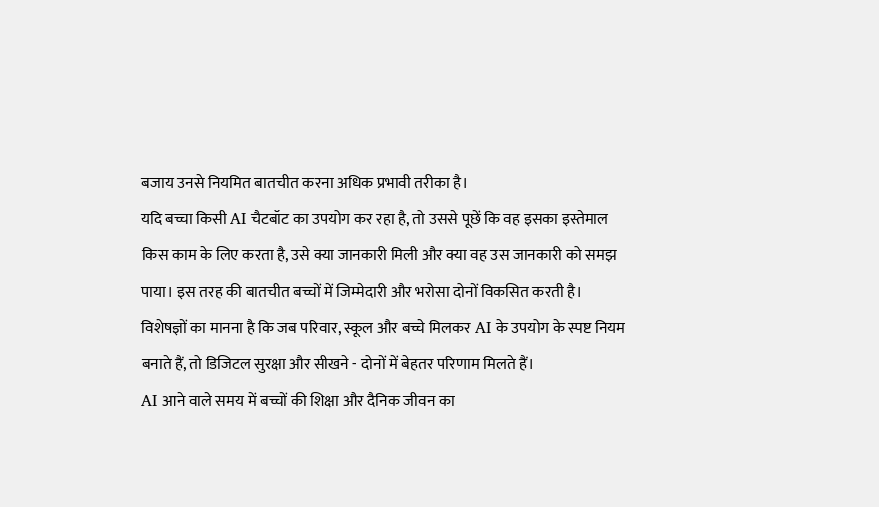बजाय उनसे नियमित बातचीत करना अधिक प्रभावी तरीका है।
यदि बच्चा किसी AI चैटबॉट का उपयोग कर रहा है, तो उससे पूछें कि वह इसका इस्तेमाल किस काम के लिए करता है, उसे क्या जानकारी मिली और क्या वह उस जानकारी को समझ पाया। इस तरह की बातचीत बच्चों में जिम्मेदारी और भरोसा दोनों विकसित करती है।
विशेषज्ञों का मानना है कि जब परिवार, स्कूल और बच्चे मिलकर AI के उपयोग के स्पष्ट नियम बनाते हैं, तो डिजिटल सुरक्षा और सीखने - दोनों में बेहतर परिणाम मिलते हैं।
AI आने वाले समय में बच्चों की शिक्षा और दैनिक जीवन का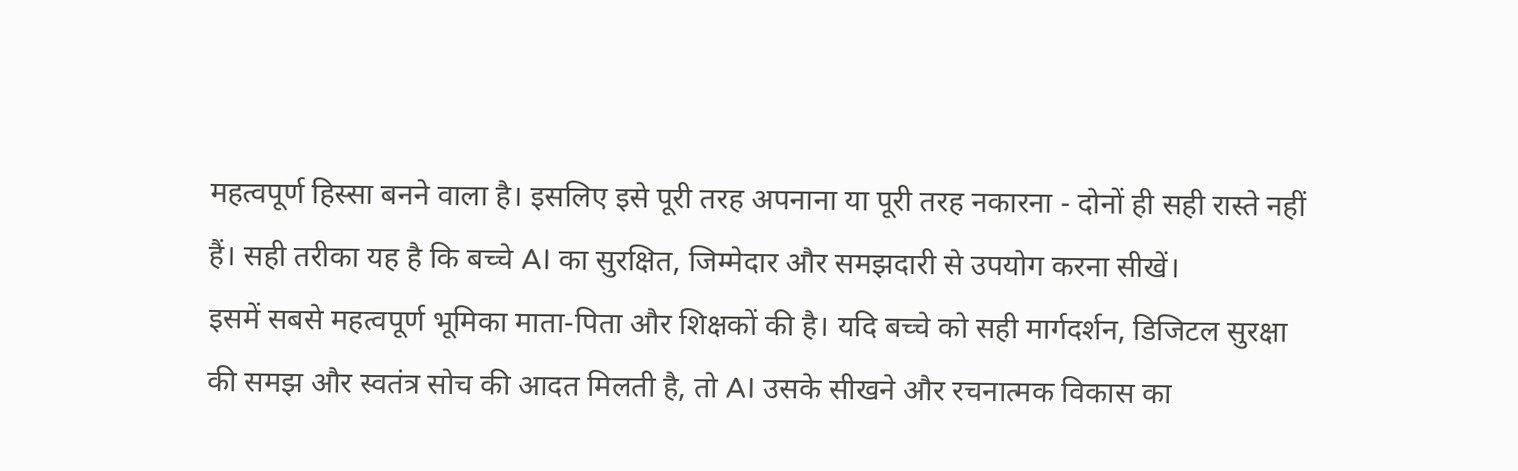महत्वपूर्ण हिस्सा बनने वाला है। इसलिए इसे पूरी तरह अपनाना या पूरी तरह नकारना - दोनों ही सही रास्ते नहीं हैं। सही तरीका यह है कि बच्चे AI का सुरक्षित, जिम्मेदार और समझदारी से उपयोग करना सीखें।
इसमें सबसे महत्वपूर्ण भूमिका माता-पिता और शिक्षकों की है। यदि बच्चे को सही मार्गदर्शन, डिजिटल सुरक्षा की समझ और स्वतंत्र सोच की आदत मिलती है, तो AI उसके सीखने और रचनात्मक विकास का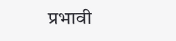प्रभावी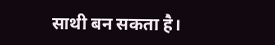साथी बन सकता है।